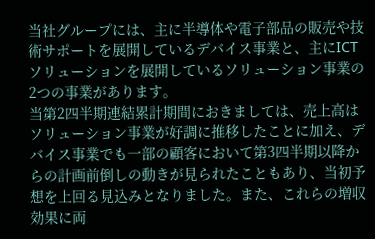当社グループには、主に半導体や電子部品の販売や技術サポートを展開しているデバイス事業と、主にICTソリューションを展開しているソリューション事業の2つの事業があります。
当第2四半期連結累計期間におきましては、売上高はソリューション事業が好調に推移したことに加え、デバイス事業でも一部の顧客において第3四半期以降からの計画前倒しの動きが見られたこともあり、当初予想を上回る見込みとなりました。また、これらの増収効果に両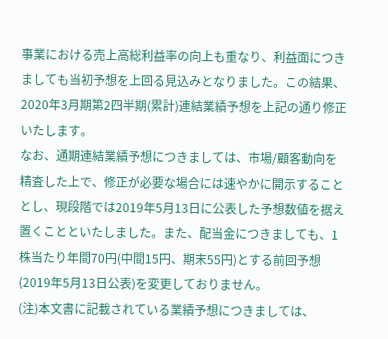事業における売上高総利益率の向上も重なり、利益面につきましても当初予想を上回る見込みとなりました。この結果、2020年3月期第2四半期(累計)連結業績予想を上記の通り修正いたします。
なお、通期連結業績予想につきましては、市場/顧客動向を精査した上で、修正が必要な場合には速やかに開示することとし、現段階では2019年5月13日に公表した予想数値を据え置くことといたしました。また、配当金につきましても、1株当たり年間70円(中間15円、期末55円)とする前回予想(2019年5月13日公表)を変更しておりません。
(注)本文書に記載されている業績予想につきましては、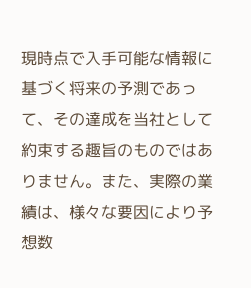現時点で入手可能な情報に基づく将来の予測であって、その達成を当社として約束する趣旨のものではありません。また、実際の業績は、様々な要因により予想数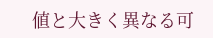値と大きく異なる可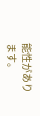能性があります。